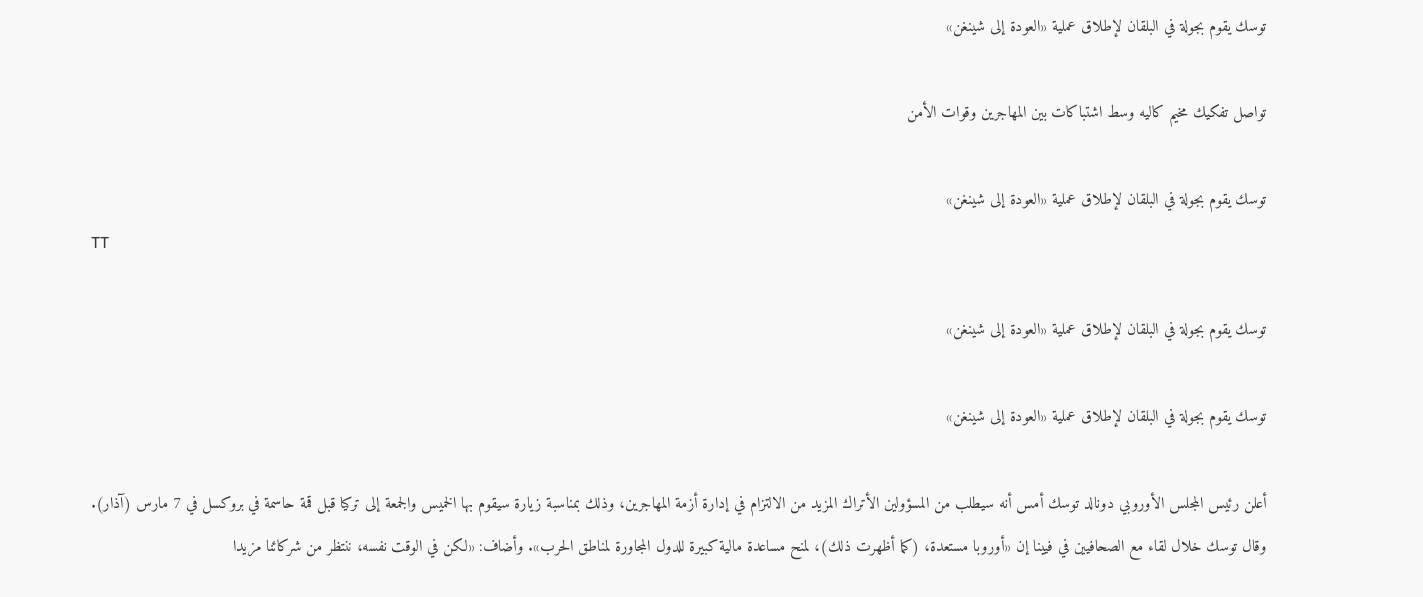توسك يقوم بجولة في البلقان لإطلاق عملية «العودة إلى شينغن»

تواصل تفكيك مخيم كاليه وسط اشتباكات بين المهاجرين وقوات الأمن

توسك يقوم بجولة في البلقان لإطلاق عملية «العودة إلى شينغن»
TT

توسك يقوم بجولة في البلقان لإطلاق عملية «العودة إلى شينغن»

توسك يقوم بجولة في البلقان لإطلاق عملية «العودة إلى شينغن»

أعلن رئيس المجلس الأوروبي دونالد توسك أمس أنه سيطلب من المسؤولين الأتراك المزيد من الالتزام في إدارة أزمة المهاجرين، وذلك بمناسبة زيارة سيقوم بها الخميس والجمعة إلى تركيا قبل قمة حاسمة في بروكسل في 7 مارس (آذار).
وقال توسك خلال لقاء مع الصحافيين في فيينا إن «أوروبا مستعدة، (كما أظهرت ذلك)، لمنح مساعدة مالية كبيرة للدول المجاورة لمناطق الحرب». وأضاف: «لكن في الوقت نفسه، ننتظر من شركائنا مزيدا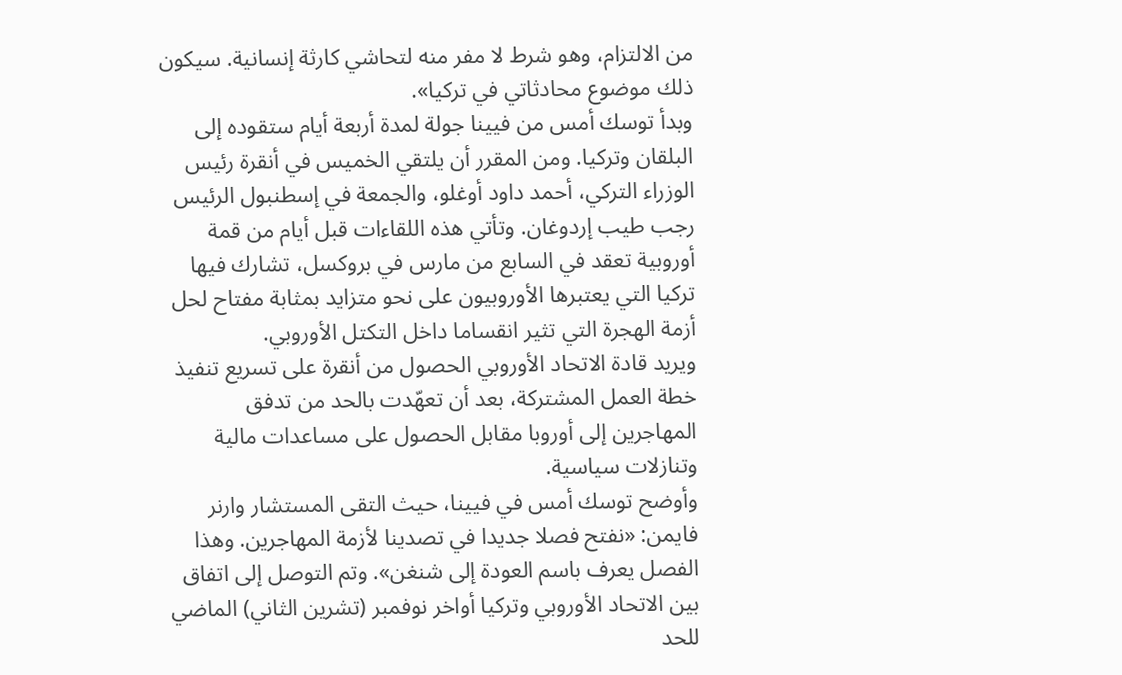من الالتزام، وهو شرط لا مفر منه لتحاشي كارثة إنسانية. سيكون ذلك موضوع محادثاتي في تركيا».
وبدأ توسك أمس من فيينا جولة لمدة أربعة أيام ستقوده إلى البلقان وتركيا. ومن المقرر أن يلتقي الخميس في أنقرة رئيس الوزراء التركي، أحمد داود أوغلو، والجمعة في إسطنبول الرئيس رجب طيب إردوغان. وتأتي هذه اللقاءات قبل أيام من قمة أوروبية تعقد في السابع من مارس في بروكسل، تشارك فيها تركيا التي يعتبرها الأوروبيون على نحو متزايد بمثابة مفتاح لحل أزمة الهجرة التي تثير انقساما داخل التكتل الأوروبي.
ويريد قادة الاتحاد الأوروبي الحصول من أنقرة على تسريع تنفيذ خطة العمل المشتركة، بعد أن تعهّدت بالحد من تدفق المهاجرين إلى أوروبا مقابل الحصول على مساعدات مالية وتنازلات سياسية.
وأوضح توسك أمس في فيينا، حيث التقى المستشار وارنر فايمن: «نفتح فصلا جديدا في تصدينا لأزمة المهاجرين. وهذا الفصل يعرف باسم العودة إلى شنغن». وتم التوصل إلى اتفاق بين الاتحاد الأوروبي وتركيا أواخر نوفمبر (تشرين الثاني) الماضي للحد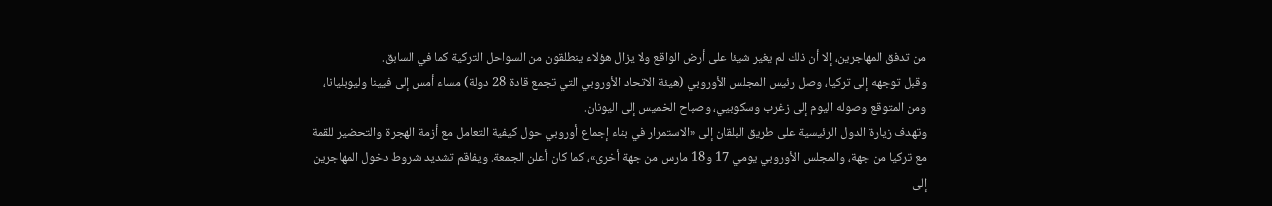من تدفق المهاجرين، إلا أن ذلك لم يغير شيئا على أرض الواقع ولا يزال هؤلاء ينطلقون من السواحل التركية كما في السابق.
وقبل توجهه إلى تركيا، وصل رئيس المجلس الأوروبي (هيئة الاتحاد الأوروبي التي تجمع قادة 28 دولة) مساء أمس إلى فيينا وليوبليانا، ومن المتوقع وصوله اليوم إلى زغرب وسكوبيي، وصباح الخميس إلى اليونان.
وتهدف زيارة الدول الرئيسية على طريق البلقان إلى «الاستمرار في بناء إجماع أوروبي حول كيفية التعامل مع أزمة الهجرة والتحضير للقمة مع تركيا من جهة، والمجلس الأوروبي يومي 17 و18 مارس من جهة أخرى»، كما كان أعلن الجمعة. ويفاقم تشديد شروط دخول المهاجرين إلى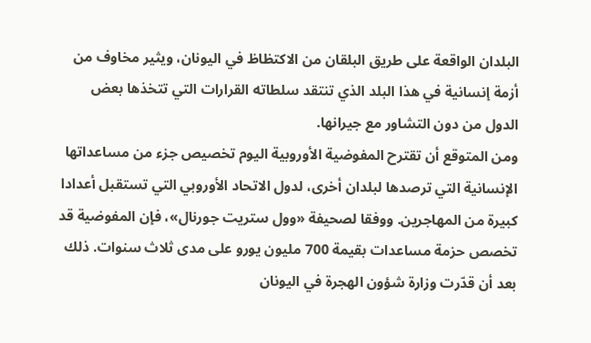البلدان الواقعة على طريق البلقان من الاكتظاظ في اليونان، ويثير مخاوف من أزمة إنسانية في هذا البلد الذي تنتقد سلطاته القرارات التي تتخذها بعض الدول من دون التشاور مع جيرانها.
ومن المتوقع أن تقترح المفوضية الأوروبية اليوم تخصيص جزء من مساعداتها الإنسانية التي ترصدها لبلدان أخرى، لدول الاتحاد الأوروبي التي تستقبل أعدادا كبيرة من المهاجرين. ووفقا لصحيفة «وول ستريت جورنال»، فإن المفوضية قد تخصص حزمة مساعدات بقيمة 700 مليون يورو على مدى ثلاث سنوات. ذلك بعد أن قدّرت وزارة شؤون الهجرة في اليونان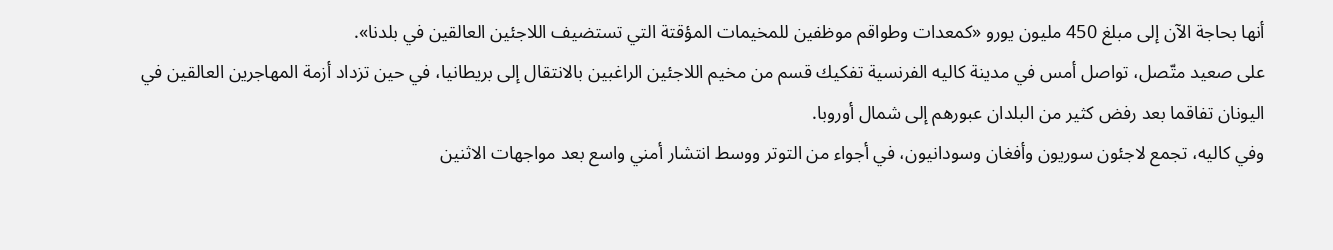أنها بحاجة الآن إلى مبلغ 450 مليون يورو «كمعدات وطواقم موظفين للمخيمات المؤقتة التي تستضيف اللاجئين العالقين في بلدنا».
على صعيد متّصل، تواصل أمس في مدينة كاليه الفرنسية تفكيك قسم من مخيم اللاجئين الراغبين بالانتقال إلى بريطانيا، في حين تزداد أزمة المهاجرين العالقين في اليونان تفاقما بعد رفض كثير من البلدان عبورهم إلى شمال أوروبا.
وفي كاليه، تجمع لاجئون سوريون وأفغان وسودانيون، في أجواء من التوتر ووسط انتشار أمني واسع بعد مواجهات الاثنين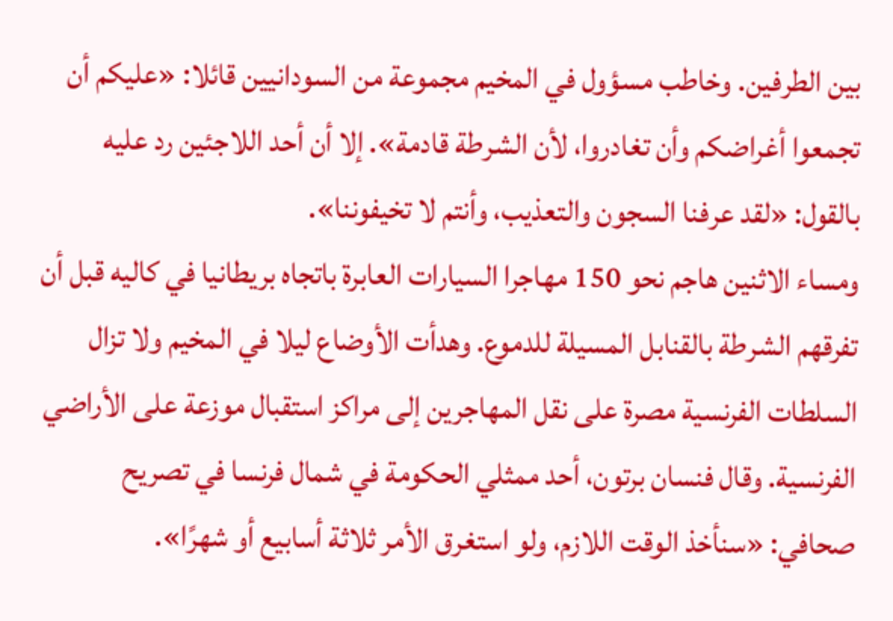بين الطرفين. وخاطب مسؤول في المخيم مجموعة من السودانيين قائلا: «عليكم أن تجمعوا أغراضكم وأن تغادروا، لأن الشرطة قادمة». إلا أن أحد اللاجئين رد عليه بالقول: «لقد عرفنا السجون والتعذيب، وأنتم لا تخيفوننا».
ومساء الاثنين هاجم نحو 150 مهاجرا السيارات العابرة باتجاه بريطانيا في كاليه قبل أن تفرقهم الشرطة بالقنابل المسيلة للدموع. وهدأت الأوضاع ليلا في المخيم ولا تزال السلطات الفرنسية مصرة على نقل المهاجرين إلى مراكز استقبال موزعة على الأراضي الفرنسية. وقال فنسان برتون، أحد ممثلي الحكومة في شمال فرنسا في تصريح صحافي: «سنأخذ الوقت اللازم، ولو استغرق الأمر ثلاثة أسابيع أو شهرًا».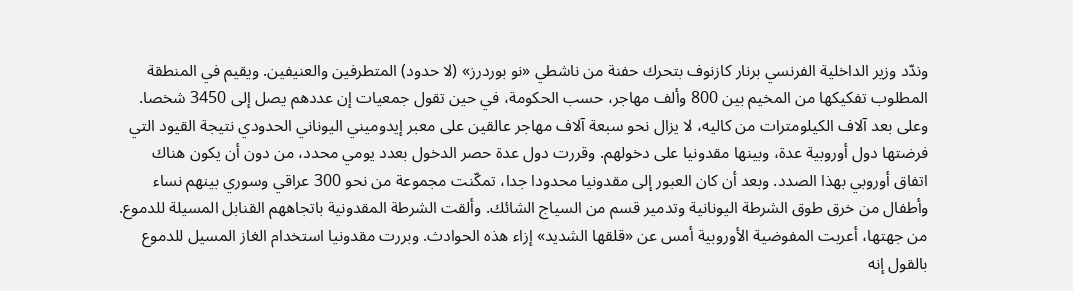وندّد وزير الداخلية الفرنسي برنار كازنوف بتحرك حفنة من ناشطي «نو بوردرز» (لا حدود) المتطرفين والعنيفين. ويقيم في المنطقة المطلوب تفكيكها من المخيم بين 800 وألف مهاجر، حسب الحكومة، في حين تقول جمعيات إن عددهم يصل إلى 3450 شخصا.
وعلى بعد آلاف الكيلومترات من كاليه، لا يزال نحو سبعة آلاف مهاجر عالقين على معبر إيدوميني اليوناني الحدودي نتيجة القيود التي فرضتها دول أوروبية عدة، وبينها مقدونيا على دخولهم. وقررت دول عدة حصر الدخول بعدد يومي محدد، من دون أن يكون هناك اتفاق أوروبي بهذا الصدد. وبعد أن كان العبور إلى مقدونيا محدودا جدا، تمكّنت مجموعة من نحو 300 عراقي وسوري بينهم نساء وأطفال من خرق طوق الشرطة اليونانية وتدمير قسم من السياج الشائك. وألقت الشرطة المقدونية باتجاههم القنابل المسيلة للدموع.
من جهتها، أعربت المفوضية الأوروبية أمس عن «قلقها الشديد» إزاء هذه الحوادث. وبررت مقدونيا استخدام الغاز المسيل للدموع بالقول إنه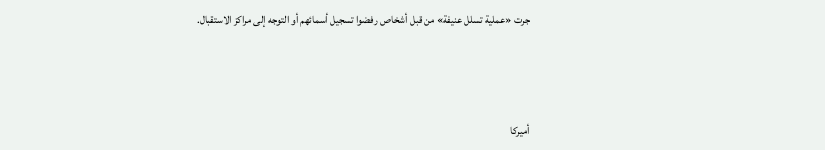جرت «عملية تسلل عنيفة» من قبل أشخاص رفضوا تسجيل أسمائهم أو التوجه إلى مراكز الاستقبال.



أميركا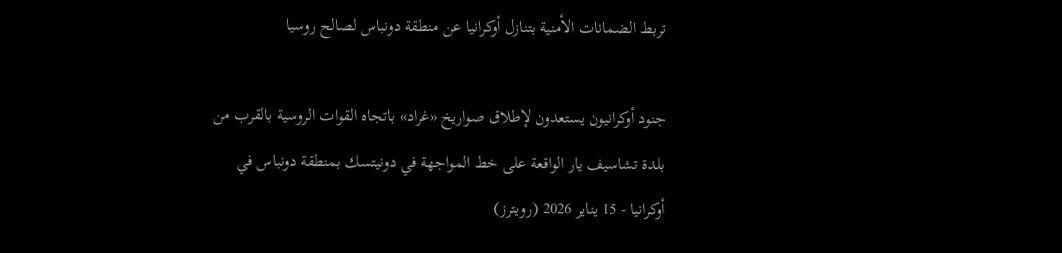تربط الضمانات الأمنية بتنازل أوكرانيا عن منطقة دونباس لصالح روسيا

جنود أوكرانيون يستعدون لإطلاق صواريخ «غراد» باتجاه القوات الروسية بالقرب من بلدة تشاسيف يار الواقعة على خط المواجهة في دونيتسك بمنطقة دونباس في أوكرانيا - 15 يناير 2026 (رويترز)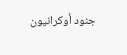جنود أوكرانيون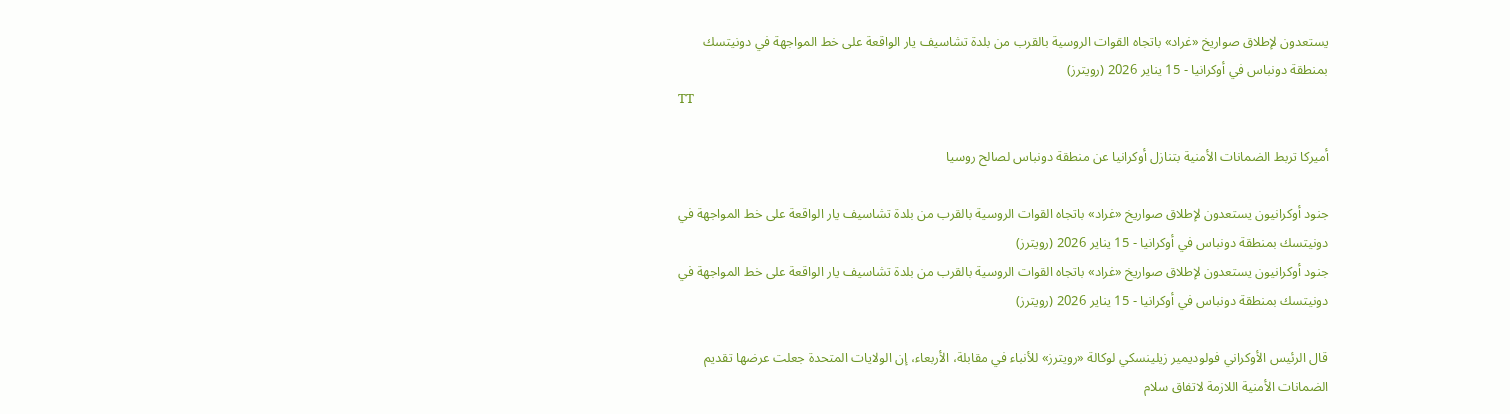يستعدون لإطلاق صواريخ «غراد» باتجاه القوات الروسية بالقرب من بلدة تشاسيف يار الواقعة على خط المواجهة في دونيتسك بمنطقة دونباس في أوكرانيا - 15 يناير 2026 (رويترز)
TT

أميركا تربط الضمانات الأمنية بتنازل أوكرانيا عن منطقة دونباس لصالح روسيا

جنود أوكرانيون يستعدون لإطلاق صواريخ «غراد» باتجاه القوات الروسية بالقرب من بلدة تشاسيف يار الواقعة على خط المواجهة في دونيتسك بمنطقة دونباس في أوكرانيا - 15 يناير 2026 (رويترز)
جنود أوكرانيون يستعدون لإطلاق صواريخ «غراد» باتجاه القوات الروسية بالقرب من بلدة تشاسيف يار الواقعة على خط المواجهة في دونيتسك بمنطقة دونباس في أوكرانيا - 15 يناير 2026 (رويترز)

قال الرئيس الأوكراني فولوديمير زيلينسكي لوكالة «رويترز» للأنباء في مقابلة، الأربعاء، إن الولايات المتحدة جعلت عرضها تقديم الضمانات الأمنية اللازمة لاتفاق سلام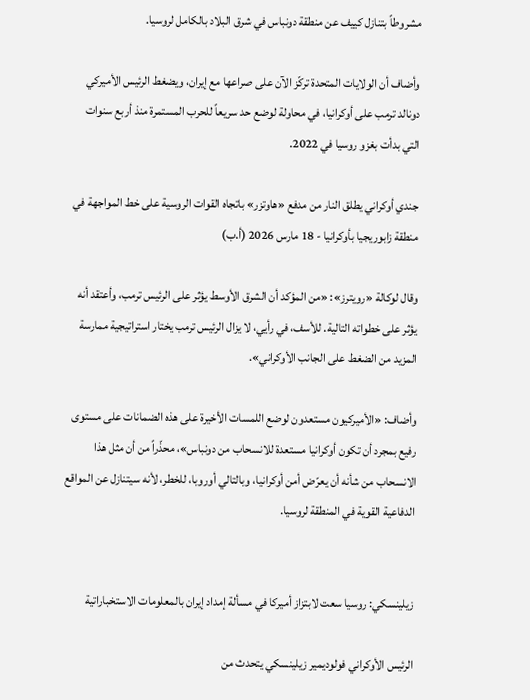مشروطاً بتنازل كييف عن منطقة دونباس في شرق البلاد بالكامل لروسيا.

وأضاف أن ‌الولايات المتحدة ‌تركّز الآن على ‌صراعها مع إيران، ويضغط الرئيس الأميركي دونالد ترمب على أوكرانيا، في محاولة لوضع حد سريعاً للحرب المستمرة منذ أربع سنوات التي بدأت بغزو روسيا في 2022.

جندي أوكراني يطلق النار من مدفع «هاوتزر» باتجاه القوات الروسية على خط المواجهة في منطقة زابوريجيا بأوكرانيا - 18 مارس 2026 (أ.ب)

وقال لوكالة «رويترز»: «من المؤكد أن الشرق الأوسط ‌يؤثر على الرئيس ترمب، وأعتقد أنه يؤثر ‌على خطواته التالية. للأسف، ‌في رأيي، لا يزال الرئيس ترمب يختار استراتيجية ممارسة المزيد من الضغط على الجانب الأوكراني».

وأضاف: «الأميركيون مستعدون ‌لوضع اللمسات الأخيرة على هذه الضمانات على مستوى رفيع بمجرد أن تكون أوكرانيا مستعدة للانسحاب من دونباس»، محذّراً من أن مثل هذا الانسحاب من شأنه أن يعرّض أمن أوكرانيا، وبالتالي أوروبا، للخطر، لأنه سيتنازل عن المواقع الدفاعية القوية في المنطقة لروسيا.


زيلينسكي: روسيا سعت لابتزاز أميركا في مسألة إمداد إيران بالمعلومات الاستخباراتية

الرئيس الأوكراني فولوديمير زيلينسكي يتحدث من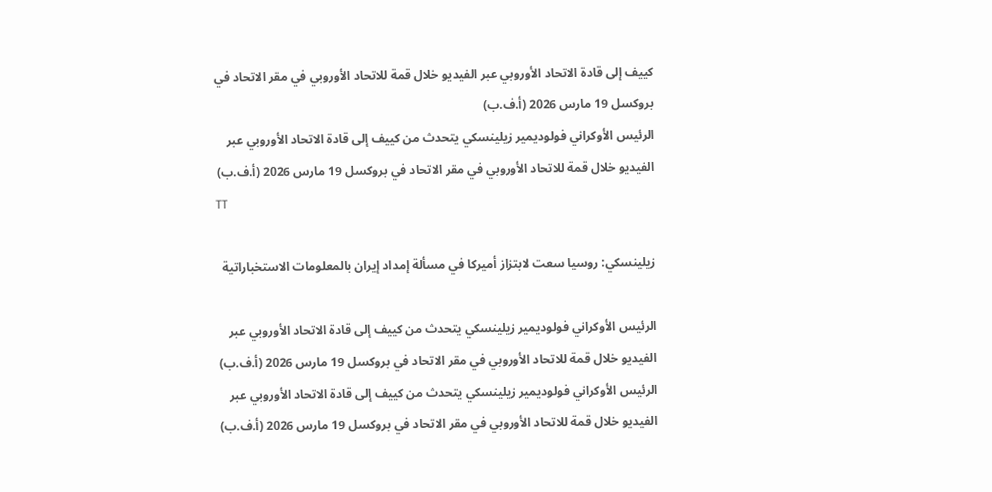كييف إلى قادة الاتحاد الأوروبي عبر الفيديو خلال قمة للاتحاد الأوروبي في مقر الاتحاد في بروكسل 19 مارس 2026 (أ.ف.ب)
الرئيس الأوكراني فولوديمير زيلينسكي يتحدث من كييف إلى قادة الاتحاد الأوروبي عبر الفيديو خلال قمة للاتحاد الأوروبي في مقر الاتحاد في بروكسل 19 مارس 2026 (أ.ف.ب)
TT

زيلينسكي: روسيا سعت لابتزاز أميركا في مسألة إمداد إيران بالمعلومات الاستخباراتية

الرئيس الأوكراني فولوديمير زيلينسكي يتحدث من كييف إلى قادة الاتحاد الأوروبي عبر الفيديو خلال قمة للاتحاد الأوروبي في مقر الاتحاد في بروكسل 19 مارس 2026 (أ.ف.ب)
الرئيس الأوكراني فولوديمير زيلينسكي يتحدث من كييف إلى قادة الاتحاد الأوروبي عبر الفيديو خلال قمة للاتحاد الأوروبي في مقر الاتحاد في بروكسل 19 مارس 2026 (أ.ف.ب)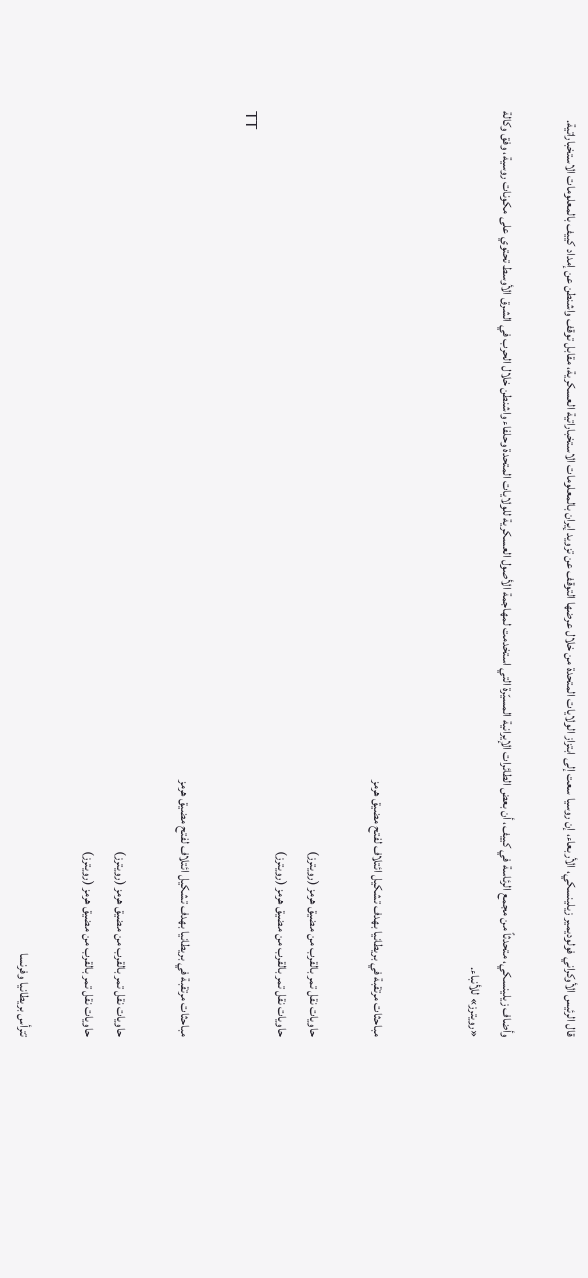قال الرئيس الأوكراني فولوديمير زيلينسكي، الأربعاء، إن روسيا سعت إلى ‌ابتزاز الولايات ‌المتحدة من ‌خلال عرضها التوقف عن تزويد إيران بالمعلومات الاستخباراتية العسكرية، مقابل توقف واشنطن عن إمداد ‌كييف بالمعلومات ‌الاستخباراتية.

وأضاف زيلينسكي، ‌متحدثاً ‌من مجمع الرئاسة في كييف، أن ‌بعض الطائرات الإيرانية المسيّرة التي استخدمت لمهاجمة الأصول العسكرية للولايات المتحدة وحلفاء واشنطن خلال الحرب في الشرق الأوسط تحتوي على مكونات روسية، وفق وكالة «رويترز» للأنباء.


مباحثات مرتقبة في بريطانيا بهدف تشكيل ائتلاف لفتح مضيق هرمز

حاويات نقل تمر بالقرب من مضيق هرمز (رويترز)
حاويات نقل تمر بالقرب من مضيق هرمز (رويترز)
TT

مباحثات مرتقبة في بريطانيا بهدف تشكيل ائتلاف لفتح مضيق هرمز

حاويات نقل تمر بالقرب من مضيق هرمز (رويترز)
حاويات نقل تمر بالقرب من مضيق هرمز (رويترز)

تترأس بريطانيا وفرنسا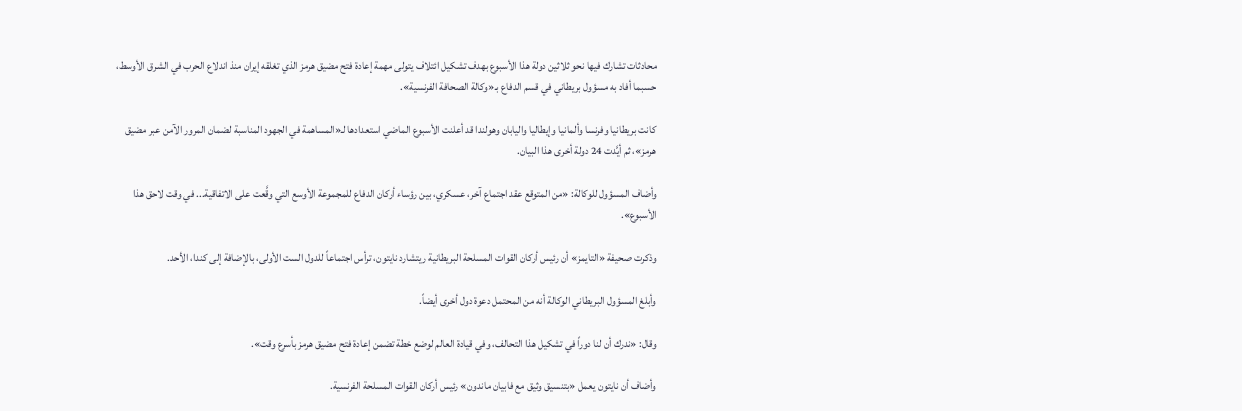محادثات تشارك فيها نحو ثلاثين دولة هذا الأسبوع بهدف تشكيل ائتلاف يتولى مهمة إعادة فتح مضيق هرمز الذي تغلقه إيران منذ اندلاع الحرب في الشرق الأوسط، حسبما أفاد به مسؤول بريطاني في قسم الدفاع بـ«وكالة الصحافة الفرنسية».

كانت بريطانيا وفرنسا وألمانيا وإيطاليا واليابان وهولندا قد أعلنت الأسبوع الماضي استعدادها لـ«المساهمة في الجهود المناسبة لضمان المرور الآمن عبر مضيق هرمز»، ثم أيَّدت 24 دولة أخرى هذا البيان.

وأضاف المسؤول للوكالة: «من المتوقع عقد اجتماع آخر، عسكري، بين رؤساء أركان الدفاع للمجموعة الأوسع التي وقَّعت على الاتفاقية... في وقت لاحق هذا الأسبوع».

وذكرت صحيفة «التايمز» أن رئيس أركان القوات المسلحة البريطانية ريتشارد نايتون، ترأس اجتماعاً للدول الست الأولى، بالإضافة إلى كندا، الأحد.

وأبلغ المسؤول البريطاني الوكالة أنه من المحتمل دعوة دول أخرى أيضاً.

وقال: «ندرك أن لنا دوراً في تشكيل هذا التحالف، وفي قيادة العالم لوضع خطة تضمن إعادة فتح مضيق هرمز بأسرع وقت».

وأضاف أن نايتون يعمل «بتنسيق وثيق مع فابيان ماندون» رئيس أركان القوات المسلحة الفرنسية.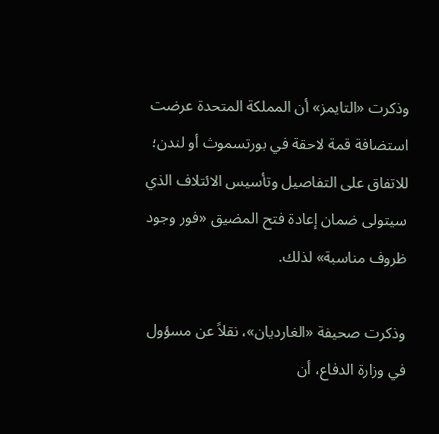وذكرت «التايمز» أن المملكة المتحدة عرضت استضافة قمة لاحقة في بورتسموث أو لندن؛ للاتفاق على التفاصيل وتأسيس الائتلاف الذي سيتولى ضمان إعادة فتح المضيق «فور وجود ظروف مناسبة» لذلك.

وذكرت صحيفة «الغارديان»، نقلاً عن مسؤول في وزارة الدفاع، أن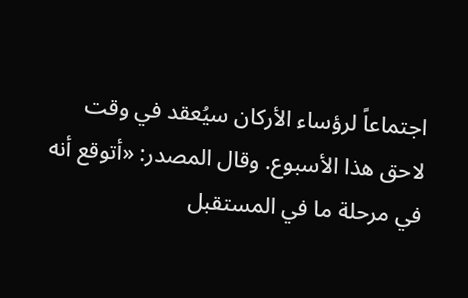اجتماعاً لرؤساء الأركان سيُعقد في وقت لاحق هذا الأسبوع. وقال المصدر: «أتوقع أنه في مرحلة ما في المستقبل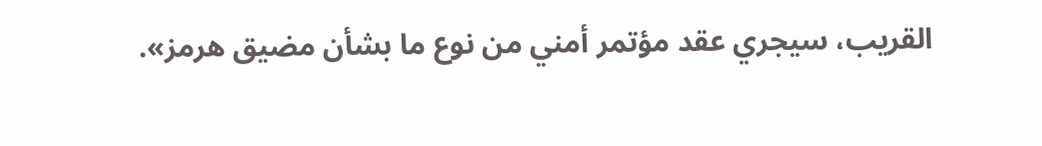القريب، سيجري عقد مؤتمر أمني من نوع ما بشأن مضيق هرمز».